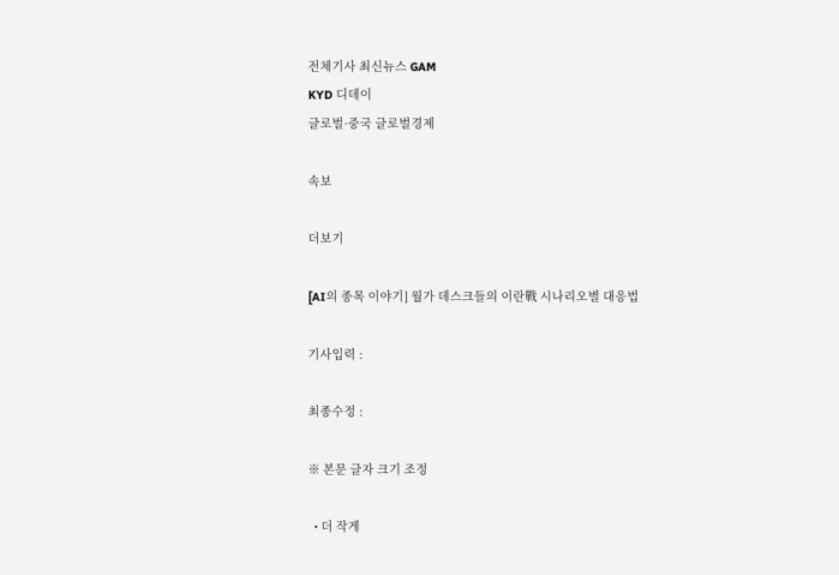전체기사 최신뉴스 GAM
KYD 디데이
글로벌·중국 글로벌경제

속보

더보기

[AI의 종목 이야기] 월가 데스크들의 이란戰 시나리오별 대응법

기사입력 :

최종수정 :

※ 본문 글자 크기 조정

  • 더 작게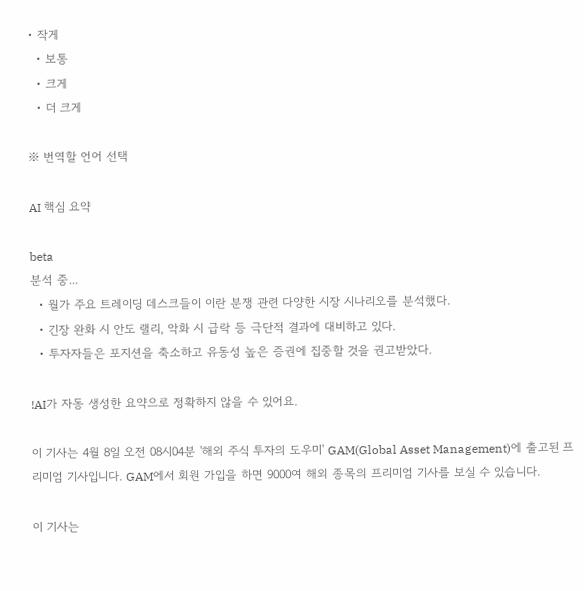• 작게
  • 보통
  • 크게
  • 더 크게

※ 번역할 언어 선택

AI 핵심 요약

beta
분석 중...
  • 월가 주요 트레이딩 데스크들이 이란 분쟁 관련 다양한 시장 시나리오를 분석했다.
  • 긴장 완화 시 안도 랠리, 악화 시 급락 등 극단적 결과에 대비하고 있다.
  • 투자자들은 포지션을 축소하고 유동성 높은 증권에 집중할 것을 권고받았다.

!AI가 자동 생성한 요약으로 정확하지 않을 수 있어요.

이 기사는 4월 8일 오전 08시04분 '해외 주식 투자의 도우미' GAM(Global Asset Management)에 출고된 프리미엄 기사입니다. GAM에서 회원 가입을 하면 9000여 해외 종목의 프리미엄 기사를 보실 수 있습니다.

이 기사는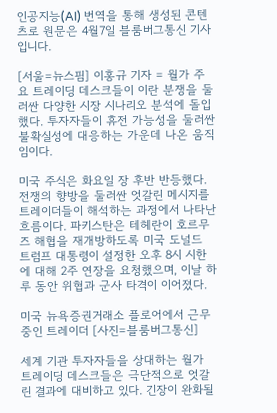인공지능(AI) 번역을 통해 생성된 콘텐츠로 원문은 4월7일 블룸버그통신 기사입니다.

[서울=뉴스핌] 이홍규 기자 = 월가 주요 트레이딩 데스크들이 이란 분쟁을 둘러싼 다양한 시장 시나리오 분석에 돌입했다. 투자자들이 휴전 가능성을 둘러싼 불확실성에 대응하는 가운데 나온 움직임이다.

미국 주식은 화요일 장 후반 반등했다. 전쟁의 향방을 둘러싼 엇갈린 메시지를 트레이더들이 해석하는 과정에서 나타난 흐름이다. 파키스탄은 테헤란이 호르무즈 해협을 재개방하도록 미국 도널드 트럼프 대통령이 설정한 오후 8시 시한에 대해 2주 연장을 요청했으며, 이날 하루 동안 위협과 군사 타격이 이어졌다.

미국 뉴욕증권거래소 플로어에서 근무 중인 트레이더 [사진=블룸버그통신]

세계 기관 투자자들을 상대하는 월가 트레이딩 데스크들은 극단적으로 엇갈린 결과에 대비하고 있다. 긴장이 완화될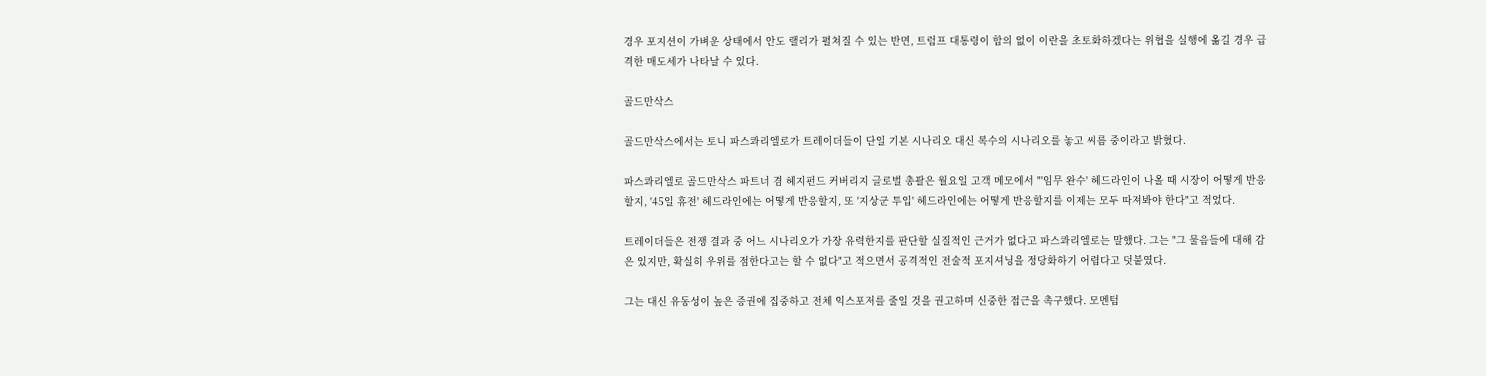경우 포지션이 가벼운 상태에서 안도 랠리가 펼쳐질 수 있는 반면, 트럼프 대통령이 합의 없이 이란을 초토화하겠다는 위협을 실행에 옮길 경우 급격한 매도세가 나타날 수 있다.

골드만삭스

골드만삭스에서는 토니 파스콰리엘로가 트레이더들이 단일 기본 시나리오 대신 복수의 시나리오를 놓고 씨름 중이라고 밝혔다.

파스콰리엘로 골드만삭스 파트너 겸 헤지펀드 커버리지 글로벌 총괄은 월요일 고객 메모에서 "'임무 완수' 헤드라인이 나올 때 시장이 어떻게 반응할지, '45일 휴전' 헤드라인에는 어떻게 반응할지, 또 '지상군 투입' 헤드라인에는 어떻게 반응할지를 이제는 모두 따져봐야 한다"고 적었다.

트레이더들은 전쟁 결과 중 어느 시나리오가 가장 유력한지를 판단할 실질적인 근거가 없다고 파스콰리엘로는 말했다. 그는 "그 물음들에 대해 감은 있지만, 확실히 우위를 점한다고는 할 수 없다"고 적으면서 공격적인 전술적 포지셔닝을 정당화하기 어렵다고 덧붙였다.

그는 대신 유동성이 높은 증권에 집중하고 전체 익스포저를 줄일 것을 권고하며 신중한 접근을 촉구했다. 모멘텀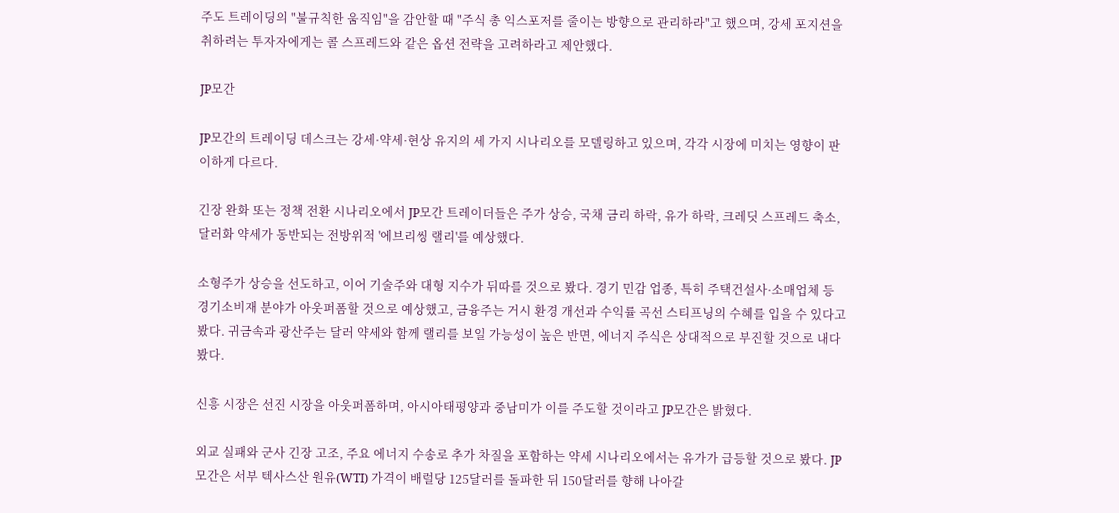주도 트레이딩의 "불규칙한 움직임"을 감안할 때 "주식 총 익스포저를 줄이는 방향으로 관리하라"고 했으며, 강세 포지션을 취하려는 투자자에게는 콜 스프레드와 같은 옵션 전략을 고려하라고 제안했다.

JP모간

JP모간의 트레이딩 데스크는 강세·약세·현상 유지의 세 가지 시나리오를 모델링하고 있으며, 각각 시장에 미치는 영향이 판이하게 다르다.

긴장 완화 또는 정책 전환 시나리오에서 JP모간 트레이더들은 주가 상승, 국채 금리 하락, 유가 하락, 크레딧 스프레드 축소, 달러화 약세가 동반되는 전방위적 '에브리씽 랠리'를 예상했다.

소형주가 상승을 선도하고, 이어 기술주와 대형 지수가 뒤따를 것으로 봤다. 경기 민감 업종, 특히 주택건설사·소매업체 등 경기소비재 분야가 아웃퍼폼할 것으로 예상했고, 금융주는 거시 환경 개선과 수익률 곡선 스티프닝의 수혜를 입을 수 있다고 봤다. 귀금속과 광산주는 달러 약세와 함께 랠리를 보일 가능성이 높은 반면, 에너지 주식은 상대적으로 부진할 것으로 내다봤다.

신흥 시장은 선진 시장을 아웃퍼폼하며, 아시아태평양과 중남미가 이를 주도할 것이라고 JP모간은 밝혔다.

외교 실패와 군사 긴장 고조, 주요 에너지 수송로 추가 차질을 포함하는 약세 시나리오에서는 유가가 급등할 것으로 봤다. JP모간은 서부 텍사스산 원유(WTI) 가격이 배럴당 125달러를 돌파한 뒤 150달러를 향해 나아갈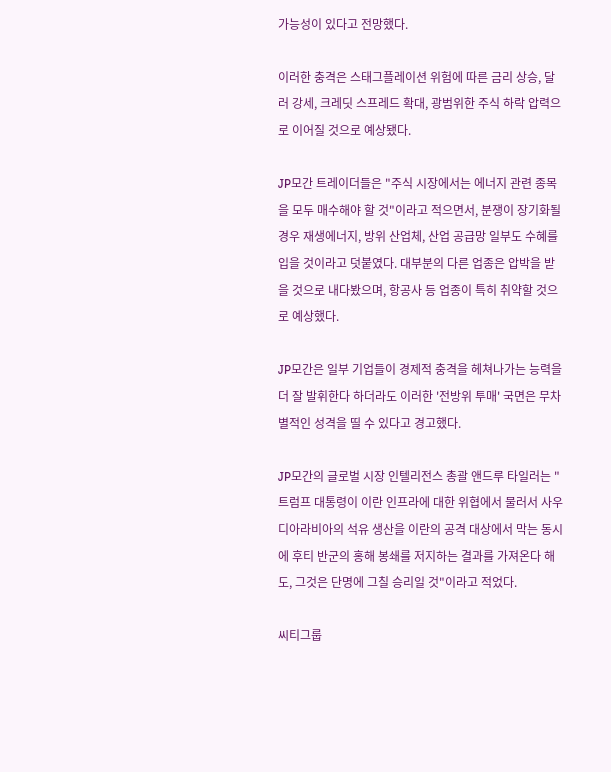가능성이 있다고 전망했다.

이러한 충격은 스태그플레이션 위험에 따른 금리 상승, 달러 강세, 크레딧 스프레드 확대, 광범위한 주식 하락 압력으로 이어질 것으로 예상됐다.

JP모간 트레이더들은 "주식 시장에서는 에너지 관련 종목을 모두 매수해야 할 것"이라고 적으면서, 분쟁이 장기화될 경우 재생에너지, 방위 산업체, 산업 공급망 일부도 수혜를 입을 것이라고 덧붙였다. 대부분의 다른 업종은 압박을 받을 것으로 내다봤으며, 항공사 등 업종이 특히 취약할 것으로 예상했다.

JP모간은 일부 기업들이 경제적 충격을 헤쳐나가는 능력을 더 잘 발휘한다 하더라도 이러한 '전방위 투매' 국면은 무차별적인 성격을 띨 수 있다고 경고했다.

JP모간의 글로벌 시장 인텔리전스 총괄 앤드루 타일러는 "트럼프 대통령이 이란 인프라에 대한 위협에서 물러서 사우디아라비아의 석유 생산을 이란의 공격 대상에서 막는 동시에 후티 반군의 홍해 봉쇄를 저지하는 결과를 가져온다 해도, 그것은 단명에 그칠 승리일 것"이라고 적었다.

씨티그룹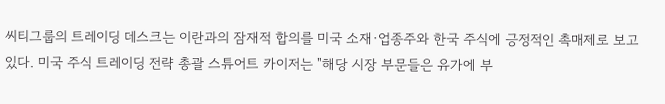씨티그룹의 트레이딩 데스크는 이란과의 잠재적 합의를 미국 소재·업종주와 한국 주식에 긍정적인 촉매제로 보고 있다. 미국 주식 트레이딩 전략 총괄 스튜어트 카이저는 "해당 시장 부문들은 유가에 부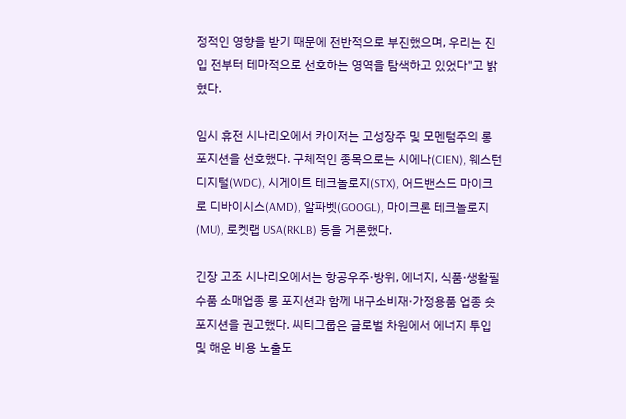정적인 영향을 받기 때문에 전반적으로 부진했으며, 우리는 진입 전부터 테마적으로 선호하는 영역을 탐색하고 있었다"고 밝혔다.

임시 휴전 시나리오에서 카이저는 고성장주 및 모멘텀주의 롱 포지션을 선호했다. 구체적인 종목으로는 시에나(CIEN), 웨스턴 디지털(WDC), 시게이트 테크놀로지(STX), 어드밴스드 마이크로 디바이시스(AMD), 알파벳(GOOGL), 마이크론 테크놀로지(MU), 로켓랩 USA(RKLB) 등을 거론했다.

긴장 고조 시나리오에서는 항공우주·방위, 에너지, 식품·생활필수품 소매업종 롱 포지션과 함께 내구소비재·가정용품 업종 숏 포지션을 권고했다. 씨티그룹은 글로벌 차원에서 에너지 투입 및 해운 비용 노출도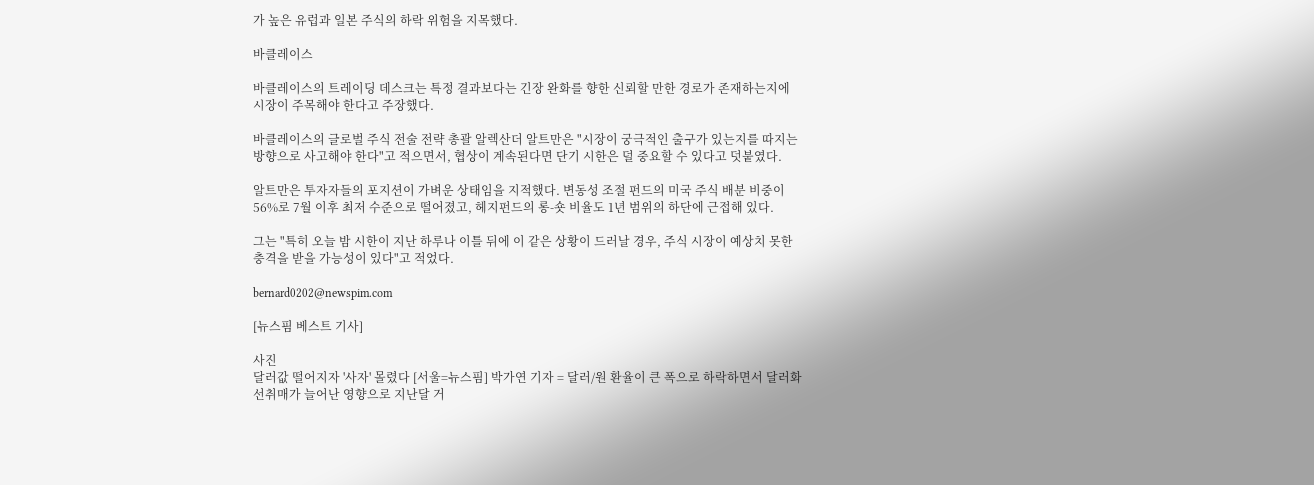가 높은 유럽과 일본 주식의 하락 위험을 지목했다.

바클레이스

바클레이스의 트레이딩 데스크는 특정 결과보다는 긴장 완화를 향한 신뢰할 만한 경로가 존재하는지에 시장이 주목해야 한다고 주장했다.

바클레이스의 글로벌 주식 전술 전략 총괄 알렉산더 알트만은 "시장이 궁극적인 출구가 있는지를 따지는 방향으로 사고해야 한다"고 적으면서, 협상이 계속된다면 단기 시한은 덜 중요할 수 있다고 덧붙였다.

알트만은 투자자들의 포지션이 가벼운 상태임을 지적했다. 변동성 조절 펀드의 미국 주식 배분 비중이 56%로 7월 이후 최저 수준으로 떨어졌고, 헤지펀드의 롱-숏 비율도 1년 범위의 하단에 근접해 있다.

그는 "특히 오늘 밤 시한이 지난 하루나 이틀 뒤에 이 같은 상황이 드러날 경우, 주식 시장이 예상치 못한 충격을 받을 가능성이 있다"고 적었다.

bernard0202@newspim.com

[뉴스핌 베스트 기사]

사진
달러값 떨어지자 '사자' 몰렸다 [서울=뉴스핌] 박가연 기자 = 달러/원 환율이 큰 폭으로 하락하면서 달러화 선취매가 늘어난 영향으로 지난달 거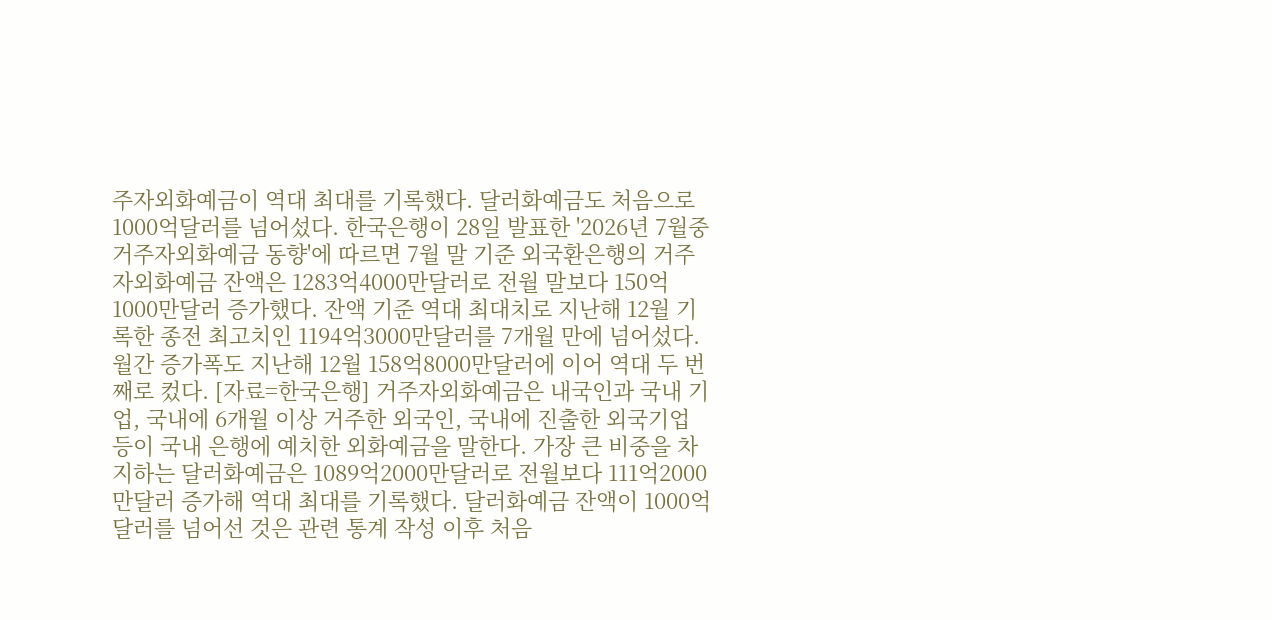주자외화예금이 역대 최대를 기록했다. 달러화예금도 처음으로 1000억달러를 넘어섰다. 한국은행이 28일 발표한 '2026년 7월중 거주자외화예금 동향'에 따르면 7월 말 기준 외국환은행의 거주자외화예금 잔액은 1283억4000만달러로 전월 말보다 150억1000만달러 증가했다. 잔액 기준 역대 최대치로 지난해 12월 기록한 종전 최고치인 1194억3000만달러를 7개월 만에 넘어섰다. 월간 증가폭도 지난해 12월 158억8000만달러에 이어 역대 두 번째로 컸다. [자료=한국은행] 거주자외화예금은 내국인과 국내 기업, 국내에 6개월 이상 거주한 외국인, 국내에 진출한 외국기업 등이 국내 은행에 예치한 외화예금을 말한다. 가장 큰 비중을 차지하는 달러화예금은 1089억2000만달러로 전월보다 111억2000만달러 증가해 역대 최대를 기록했다. 달러화예금 잔액이 1000억달러를 넘어선 것은 관련 통계 작성 이후 처음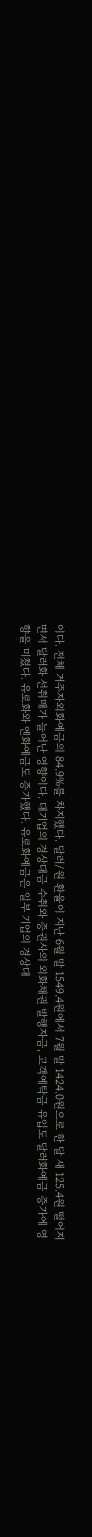이다. 전체 거주자외화예금의 84.9%를 차지했다. 달러/원 환율이 지난 6월 말 1549.4원에서 7월 말 1424.0원으로 한 달 새 125.4원 떨어지면서 달러화 선취매가 늘어난 영향이다. 대기업의 경상대금 수취와 증권사의 외화채권 발행자금, 고객예탁금 유입도 달러화예금 증가에 영향을 미쳤다. 유로화와 엔화예금도 증가했다. 유로화예금은 일부 기업의 경상대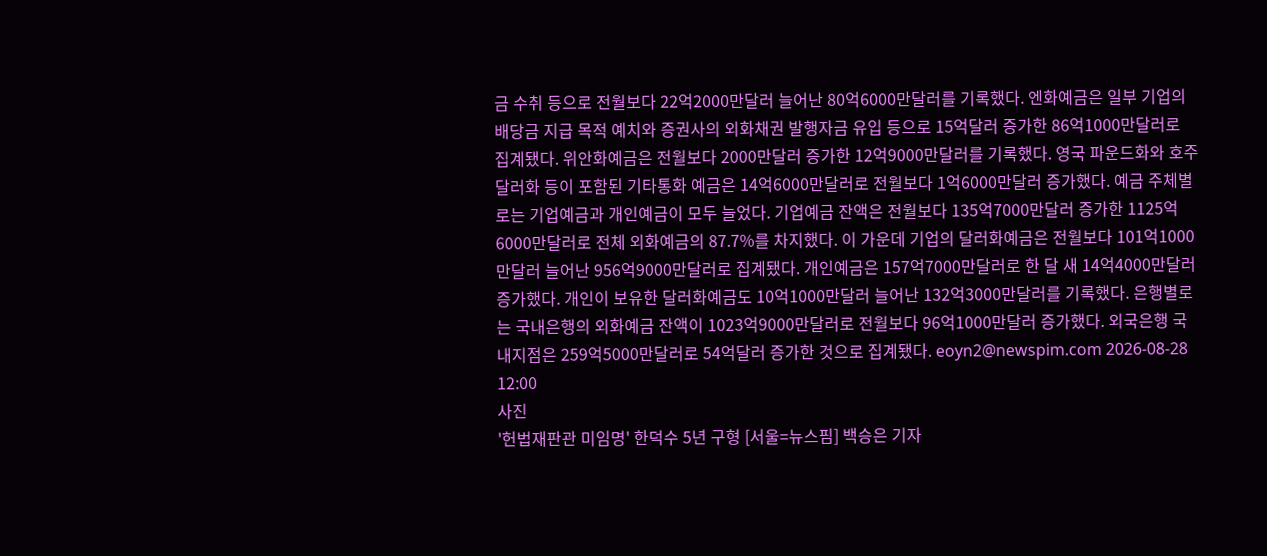금 수취 등으로 전월보다 22억2000만달러 늘어난 80억6000만달러를 기록했다. 엔화예금은 일부 기업의 배당금 지급 목적 예치와 증권사의 외화채권 발행자금 유입 등으로 15억달러 증가한 86억1000만달러로 집계됐다. 위안화예금은 전월보다 2000만달러 증가한 12억9000만달러를 기록했다. 영국 파운드화와 호주 달러화 등이 포함된 기타통화 예금은 14억6000만달러로 전월보다 1억6000만달러 증가했다. 예금 주체별로는 기업예금과 개인예금이 모두 늘었다. 기업예금 잔액은 전월보다 135억7000만달러 증가한 1125억6000만달러로 전체 외화예금의 87.7%를 차지했다. 이 가운데 기업의 달러화예금은 전월보다 101억1000만달러 늘어난 956억9000만달러로 집계됐다. 개인예금은 157억7000만달러로 한 달 새 14억4000만달러 증가했다. 개인이 보유한 달러화예금도 10억1000만달러 늘어난 132억3000만달러를 기록했다. 은행별로는 국내은행의 외화예금 잔액이 1023억9000만달러로 전월보다 96억1000만달러 증가했다. 외국은행 국내지점은 259억5000만달러로 54억달러 증가한 것으로 집계됐다. eoyn2@newspim.com 2026-08-28 12:00
사진
'헌법재판관 미임명' 한덕수 5년 구형 [서울=뉴스핌] 백승은 기자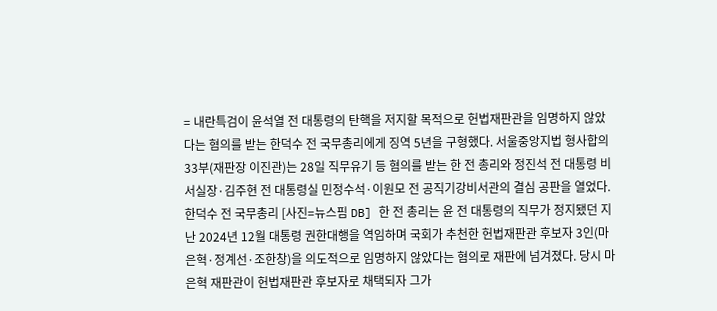= 내란특검이 윤석열 전 대통령의 탄핵을 저지할 목적으로 헌법재판관을 임명하지 않았다는 혐의를 받는 한덕수 전 국무총리에게 징역 5년을 구형했다. 서울중앙지법 형사합의33부(재판장 이진관)는 28일 직무유기 등 혐의를 받는 한 전 총리와 정진석 전 대통령 비서실장·김주현 전 대통령실 민정수석·이원모 전 공직기강비서관의 결심 공판을 열었다. 한덕수 전 국무총리 [사진=뉴스핌 DB] 한 전 총리는 윤 전 대통령의 직무가 정지됐던 지난 2024년 12월 대통령 권한대행을 역임하며 국회가 추천한 헌법재판관 후보자 3인(마은혁·정계선·조한창)을 의도적으로 임명하지 않았다는 혐의로 재판에 넘겨졌다. 당시 마은혁 재판관이 헌법재판관 후보자로 채택되자 그가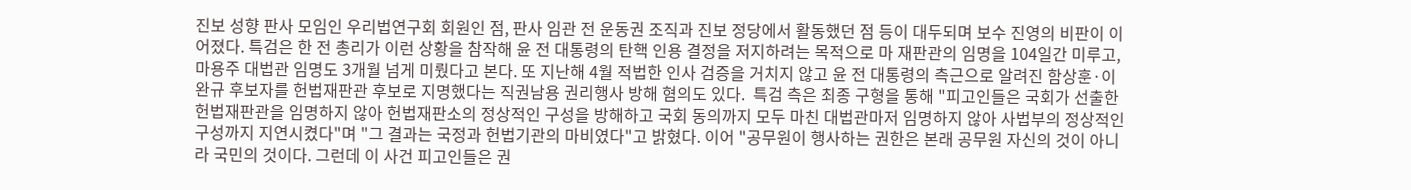진보 성향 판사 모임인 우리법연구회 회원인 점, 판사 임관 전 운동권 조직과 진보 정당에서 활동했던 점 등이 대두되며 보수 진영의 비판이 이어졌다. 특검은 한 전 총리가 이런 상황을 참작해 윤 전 대통령의 탄핵 인용 결정을 저지하려는 목적으로 마 재판관의 임명을 104일간 미루고, 마용주 대법관 임명도 3개월 넘게 미뤘다고 본다. 또 지난해 4월 적법한 인사 검증을 거치지 않고 윤 전 대통령의 측근으로 알려진 함상훈·이완규 후보자를 헌법재판관 후보로 지명했다는 직권남용 권리행사 방해 혐의도 있다.  특검 측은 최종 구형을 통해 "피고인들은 국회가 선출한 헌법재판관을 임명하지 않아 헌법재판소의 정상적인 구성을 방해하고 국회 동의까지 모두 마친 대법관마저 임명하지 않아 사법부의 정상적인 구성까지 지연시켰다"며 "그 결과는 국정과 헌법기관의 마비였다"고 밝혔다. 이어 "공무원이 행사하는 권한은 본래 공무원 자신의 것이 아니라 국민의 것이다. 그런데 이 사건 피고인들은 권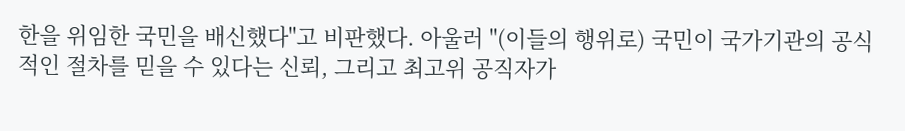한을 위임한 국민을 배신했다"고 비판했다. 아울러 "(이들의 행위로) 국민이 국가기관의 공식적인 절차를 믿을 수 있다는 신뢰, 그리고 최고위 공직자가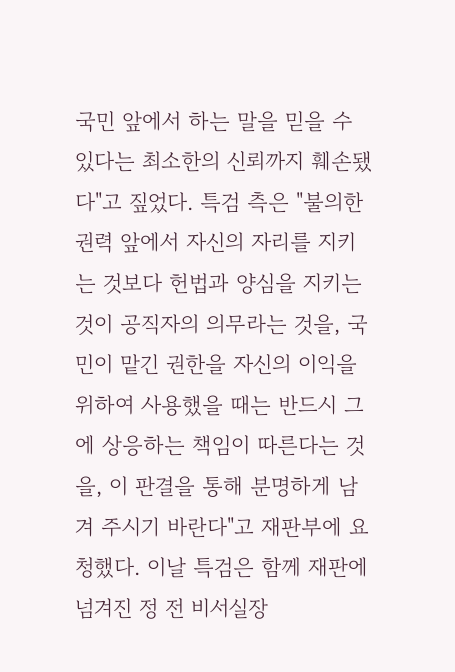국민 앞에서 하는 말을 믿을 수 있다는 최소한의 신뢰까지 훼손됐다"고 짚었다. 특검 측은 "불의한 권력 앞에서 자신의 자리를 지키는 것보다 헌법과 양심을 지키는 것이 공직자의 의무라는 것을, 국민이 맡긴 권한을 자신의 이익을 위하여 사용했을 때는 반드시 그에 상응하는 책임이 따른다는 것을, 이 판결을 통해 분명하게 남겨 주시기 바란다"고 재판부에 요청했다. 이날 특검은 함께 재판에 넘겨진 정 전 비서실장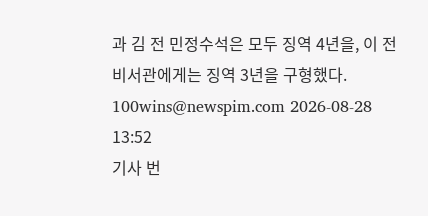과 김 전 민정수석은 모두 징역 4년을, 이 전 비서관에게는 징역 3년을 구형했다. 100wins@newspim.com 2026-08-28 13:52
기사 번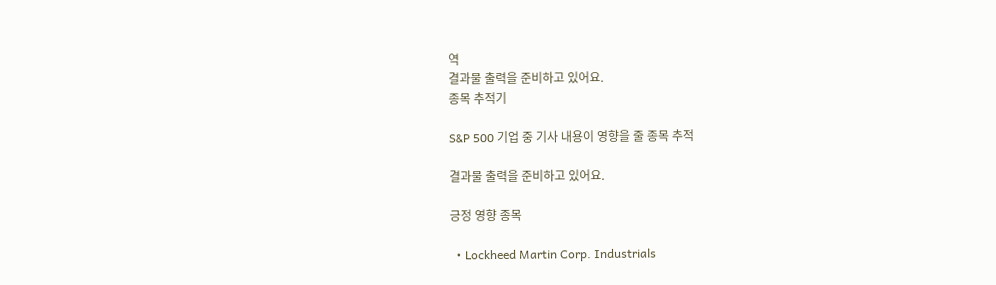역
결과물 출력을 준비하고 있어요.
종목 추적기

S&P 500 기업 중 기사 내용이 영향을 줄 종목 추적

결과물 출력을 준비하고 있어요.

긍정 영향 종목

  • Lockheed Martin Corp. Industrials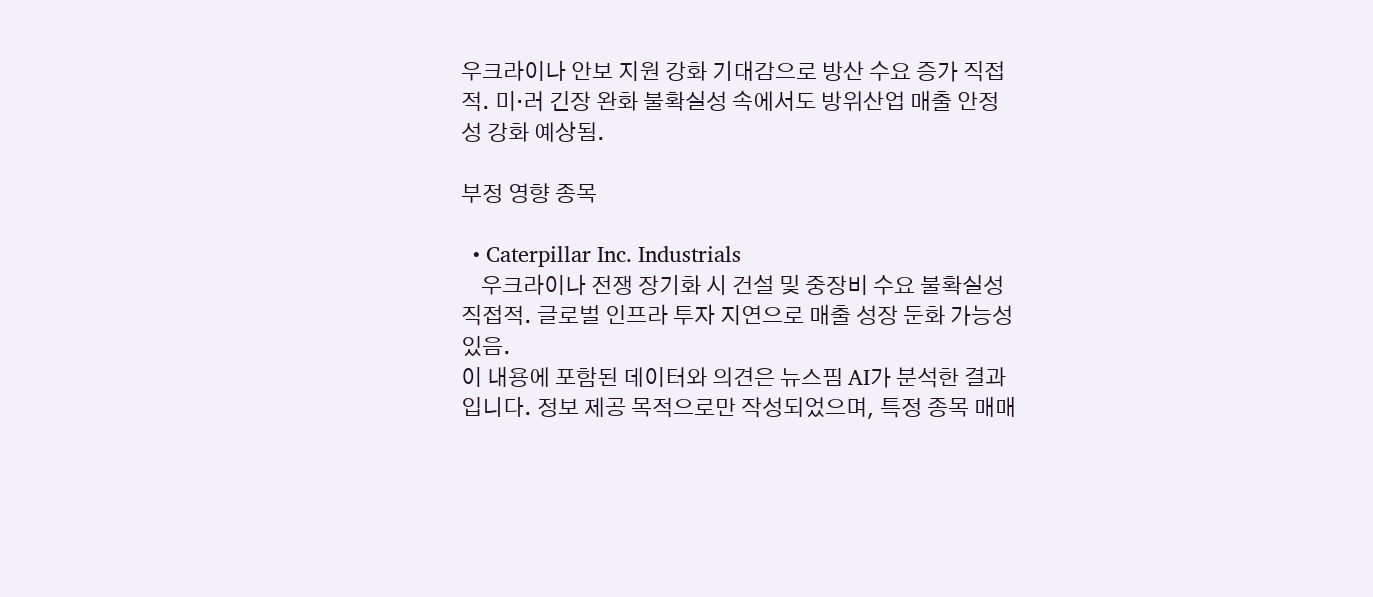우크라이나 안보 지원 강화 기대감으로 방산 수요 증가 직접적. 미·러 긴장 완화 불확실성 속에서도 방위산업 매출 안정성 강화 예상됨.

부정 영향 종목

  • Caterpillar Inc. Industrials
    우크라이나 전쟁 장기화 시 건설 및 중장비 수요 불확실성 직접적. 글로벌 인프라 투자 지연으로 매출 성장 둔화 가능성 있음.
이 내용에 포함된 데이터와 의견은 뉴스핌 AI가 분석한 결과입니다. 정보 제공 목적으로만 작성되었으며, 특정 종목 매매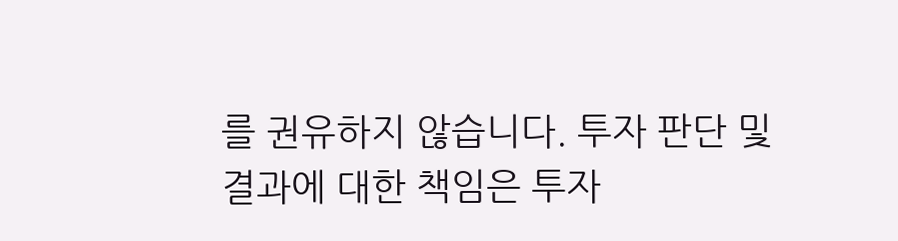를 권유하지 않습니다. 투자 판단 및 결과에 대한 책임은 투자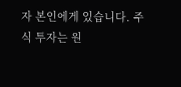자 본인에게 있습니다. 주식 투자는 원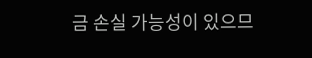금 손실 가능성이 있으므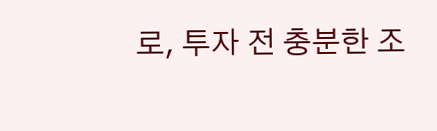로, 투자 전 충분한 조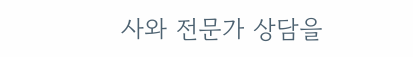사와 전문가 상담을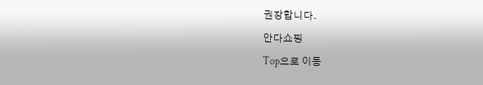권장합니다.
안다쇼핑
Top으로 이동